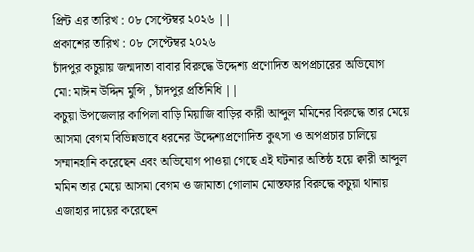প্রিন্ট এর তারিখ : ০৮ সেপ্টেম্বর ২০২৬ ||
প্রকাশের তারিখ : ০৮ সেপ্টেম্বর ২০২৬
চাঁদপুর কচুয়ায় জন্মদাতা বাবার বিরুদ্ধে উদ্দেশ্য প্রণোদিত অপপ্রচারের অভিযোগ
মো: মাঈন উদ্দিন মুন্সি , চাঁদপুর প্রতিনিধি ||
কচুয়া উপজেলার কাপিলা বাড়ি মিয়াজি বাড়ির কারী আব্দুল মমিনের বিরুদ্ধে তার মেয়ে আসমা বেগম বিভিন্নভাবে ধরনের উদ্দেশ্যপ্রণোদিত কুৎসা ও অপপ্রচার চালিয়ে সম্মানহানি করেছেন এবং অভিযোগ পাওয়া গেছে এই ঘটনার অতিষ্ঠ হয়ে ক্বারী আব্দুল মমিন তার মেয়ে আসমা বেগম ও জামাতা গোলাম মোস্তফার বিরুদ্ধে কচুয়া থানায় এজাহার দায়ের করেছেন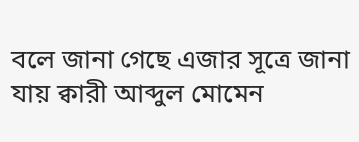বলে জানা গেছে এজার সূত্রে জানা যায় ক্বারী আব্দুল মোমেন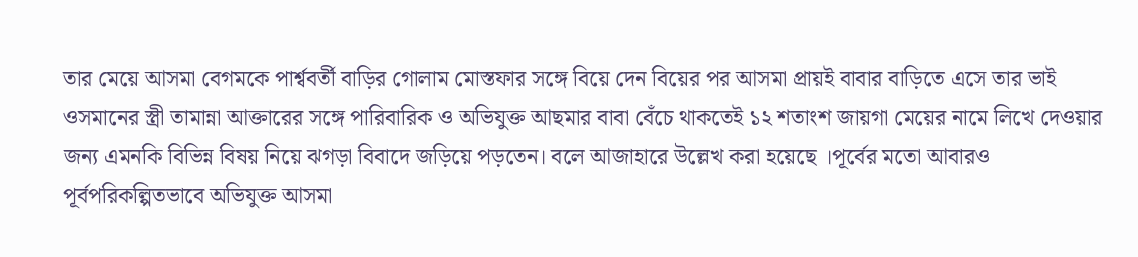তার মেয়ে আসমা বেগমকে পার্শ্ববর্তী বাড়ির গোলাম মোস্তফার সঙ্গে বিয়ে দেন বিয়ের পর আসমা প্রায়ই বাবার বাড়িতে এসে তার ভাই ওসমানের স্ত্রী তামান্না আক্তারের সঙ্গে পারিবারিক ও অভিযুক্ত আছমার বাবা বেঁচে থাকতেই ১২ শতাংশ জায়গা মেয়ের নামে লিখে দেওয়ার জন্য এমনকি বিভিন্ন বিষয় নিয়ে ঝগড়া বিবাদে জড়িয়ে পড়তেন। বলে আজাহারে উল্লেখ করা হয়েছে ।পূর্বের মতো আবারও পূর্বপরিকল্পিতভাবে অভিযুক্ত আসমা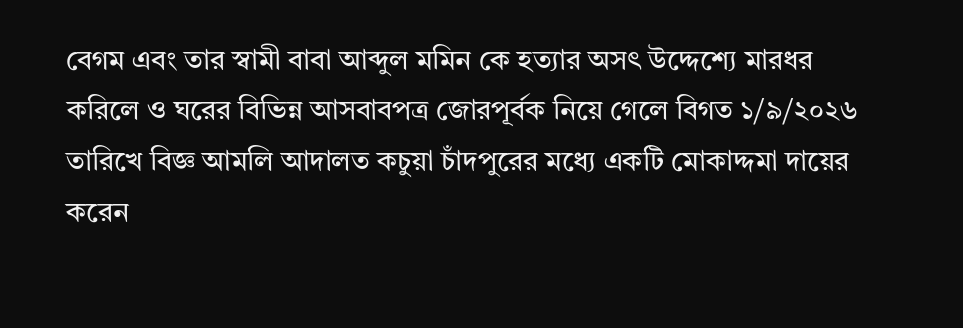বেগম এবং তার স্বামী বাবা আব্দুল মমিন কে হত্যার অসৎ উদ্দেশ্যে মারধর করিলে ও ঘরের বিভিন্ন আসবাবপত্র জোরপূর্বক নিয়ে গেলে বিগত ১/৯/২০২৬ তারিখে বিজ্ঞ আমলি আদালত কচুয়া চাঁদপুরের মধ্যে একটি মোকাদ্দমা দায়ের করেন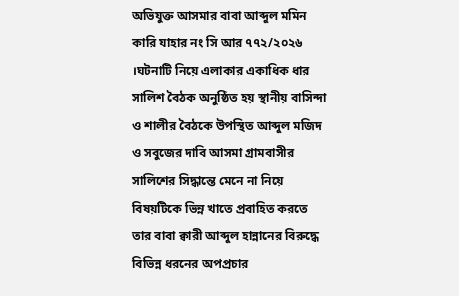অভিযুক্ত আসমার বাবা আব্দুল মমিন কারি যাহার নং সি আর ৭৭২/২০২৬ ।ঘটনাটি নিয়ে এলাকার একাধিক ধার সালিশ বৈঠক অনুষ্ঠিত হয় স্থানীয় বাসিন্দা ও শালীর বৈঠকে উপস্থিত আব্দুল মজিদ ও সবুজের দাবি আসমা গ্রামবাসীর সালিশের সিদ্ধান্তে মেনে না নিয়ে বিষয়টিকে ভিন্ন খাতে প্রবাহিত করতে তার বাবা ক্বারী আব্দুল হান্নানের বিরুদ্ধে বিভিন্ন ধরনের অপপ্রচার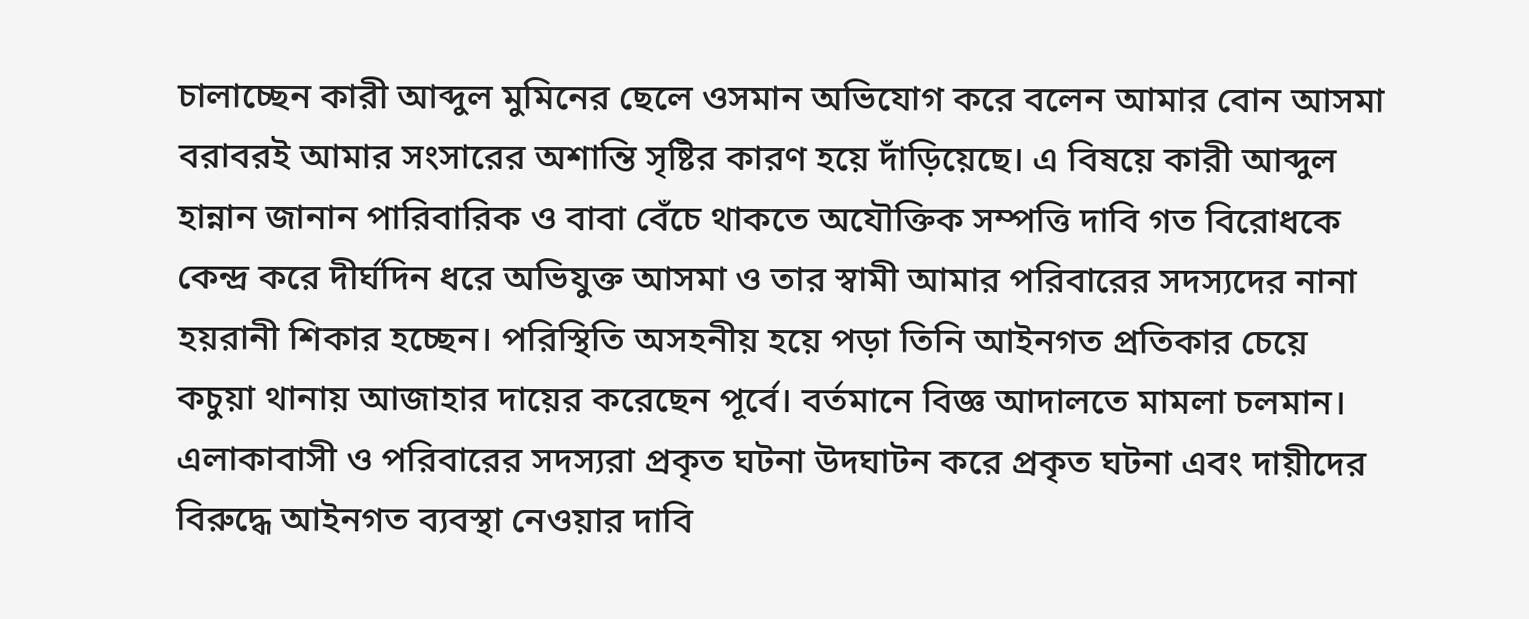চালাচ্ছেন কারী আব্দুল মুমিনের ছেলে ওসমান অভিযোগ করে বলেন আমার বোন আসমা বরাবরই আমার সংসারের অশান্তি সৃষ্টির কারণ হয়ে দাঁড়িয়েছে। এ বিষয়ে কারী আব্দুল হান্নান জানান পারিবারিক ও বাবা বেঁচে থাকতে অযৌক্তিক সম্পত্তি দাবি গত বিরোধকে কেন্দ্র করে দীর্ঘদিন ধরে অভিযুক্ত আসমা ও তার স্বামী আমার পরিবারের সদস্যদের নানা হয়রানী শিকার হচ্ছেন। পরিস্থিতি অসহনীয় হয়ে পড়া তিনি আইনগত প্রতিকার চেয়ে কচুয়া থানায় আজাহার দায়ের করেছেন পূর্বে। বর্তমানে বিজ্ঞ আদালতে মামলা চলমান। এলাকাবাসী ও পরিবারের সদস্যরা প্রকৃত ঘটনা উদঘাটন করে প্রকৃত ঘটনা এবং দায়ীদের বিরুদ্ধে আইনগত ব্যবস্থা নেওয়ার দাবি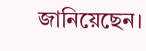জানিয়েছেন।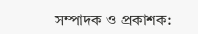সম্পাদক ও প্রকাশক: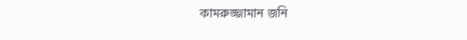কামরুজ্জামান জনি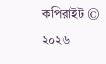কপিরাইট © ২০২৬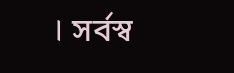। সর্বস্ব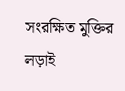সংরক্ষিত মুক্তির লড়াই